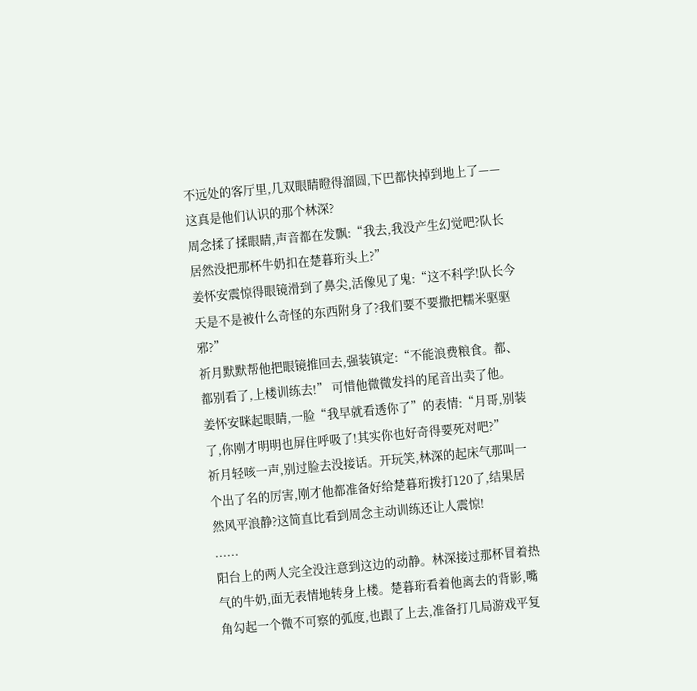不远处的客厅里,几双眼睛瞪得溜圆,下巴都快掉到地上了——这真是他们认识的那个林深?
周念揉了揉眼睛,声音都在发飘:“我去,我没产生幻觉吧?队长居然没把那杯牛奶扣在楚暮珩头上?”
姜怀安震惊得眼镜滑到了鼻尖,活像见了鬼:“这不科学!队长今天是不是被什么奇怪的东西附身了?我们要不要撒把糯米驱驱邪?”
祈月默默帮他把眼镜推回去,强装镇定:“不能浪费粮食。都、都别看了,上楼训练去!” 可惜他微微发抖的尾音出卖了他。
姜怀安眯起眼睛,一脸“我早就看透你了”的表情:“月哥,别装了,你刚才明明也屏住呼吸了!其实你也好奇得要死对吧?”
祈月轻咳一声,别过脸去没接话。开玩笑,林深的起床气那叫一个出了名的厉害,刚才他都准备好给楚暮珩拨打120了,结果居然风平浪静?这简直比看到周念主动训练还让人震惊!
......
阳台上的两人完全没注意到这边的动静。林深接过那杯冒着热气的牛奶,面无表情地转身上楼。楚暮珩看着他离去的背影,嘴角勾起一个微不可察的弧度,也跟了上去,准备打几局游戏平复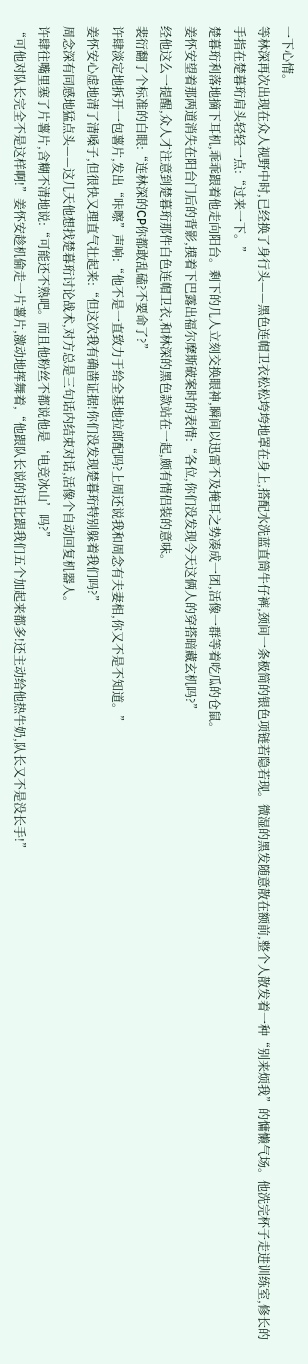一下心情。
等林深再次出现在众人视野中时,已经换了身行头——黑色连帽卫衣松松垮垮地罩在身上,搭配水洗蓝直筒牛仔裤,颈间一条极简的银色项链若隐若现。微湿的黑发随意散在额前,整个人散发着一种“别来烦我”的慵懒气场。他洗完杯子走进训练室,修长的手指在楚暮珩肩头轻轻一点:“过来一下。”
楚暮珩利落地摘下耳机,乖乖跟着他走向阳台。剩下的几人立刻交换眼神,瞬间以迅雷不及掩耳之势凑成一团,活像一群等着吃瓜的仓鼠。
姜怀安望着那两道消失在阳台门后的背影,摸着下巴露出福尔摩斯破案时的表情:“各位,你们没发现今天这俩人的穿搭暗藏玄机吗?”
经他这么一提醒,众人才注意到楚暮珩那件白色连帽卫衣,和林深的黑色款站在一起,颇有情侣装的意味。
裴衍翻了个标准的白眼:“连林深的CP你都敢乱磕?不要命了?”
许肆淡定地拆开一包薯片,发出“咔嚓”声响:“他不是一直致力于给全基地拉郎配吗?上周还说我和周念有夫妻相,你又不是不知道。”
姜怀安心虚地清了清嗓子,但很快又理直气壮起来:“但这次我有确凿证据!你们没发现楚暮珩特别躲着我们吗?”
周念深有同感地猛点头——这几天他想找楚暮珩讨论战术,对方总是三句话内结束对话,活像个自动回复机器人。
许肆往嘴里塞了片薯片,含糊不清地说:“可能还不熟吧。而且他粉丝不都说他是‘电竞冰山’吗?”
“可他对队长完全不是这样啊!”姜怀安趁机偷走一片薯片,激动地挥舞着,“他跟队长说的话比跟我们五个加起来都多!还主动给他热牛奶,队长又不是没长手!”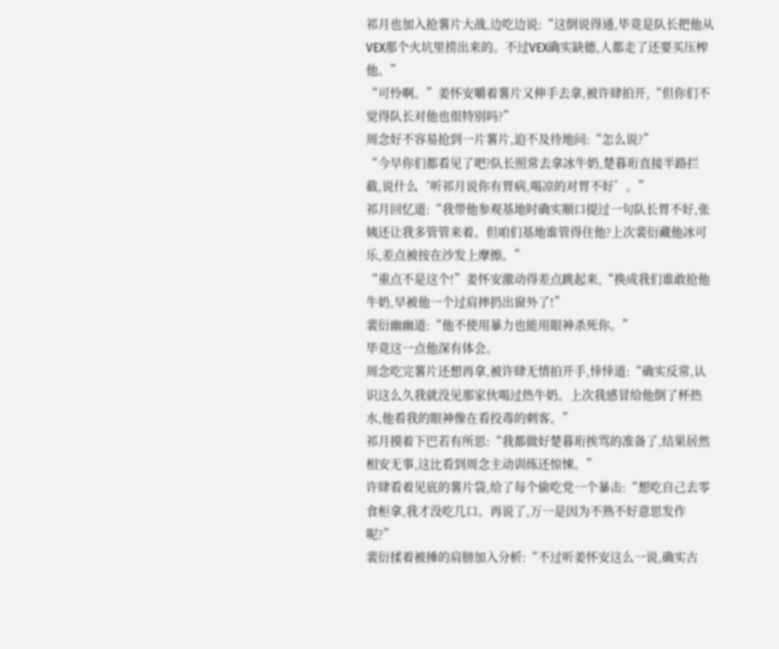祁月也加入抢薯片大战,边吃边说:“这倒说得通,毕竟是队长把他从VEX那个火坑里捞出来的。不过VEX确实缺德,人都走了还要买压榨他。”
“可怜啊。”姜怀安嚼着薯片又伸手去拿,被许肆拍开,“但你们不觉得队长对他也很特别吗?”
周念好不容易抢到一片薯片,迫不及待地问:“怎么说?”
“今早你们都看见了吧?队长照常去拿冰牛奶,楚暮珩直接半路拦截,说什么‘听祁月说你有胃病,喝凉的对胃不好’。”
祁月回忆道:“我带他参观基地时确实顺口提过一句队长胃不好,张姨还让我多管管来着。但咱们基地谁管得住他?上次裴衍藏他冰可乐,差点被按在沙发上摩擦。”
“重点不是这个!”姜怀安激动得差点跳起来,“换成我们谁敢抢他牛奶,早被他一个过肩摔扔出窗外了!”
裴衍幽幽道:“他不使用暴力也能用眼神杀死你。”
毕竟这一点他深有体会。
周念吃完薯片还想再拿,被许肆无情拍开手,悻悻道:“确实反常,认识这么久我就没见那家伙喝过热牛奶。上次我感冒给他倒了杯热水,他看我的眼神像在看投毒的刺客。”
祁月摸着下巴若有所思:“我都做好楚暮珩挨骂的准备了,结果居然相安无事,这比看到周念主动训练还惊悚。”
许肆看着见底的薯片袋,给了每个偷吃党一个暴击:“想吃自己去零食柜拿,我才没吃几口。再说了,万一是因为不熟不好意思发作呢?”
裴衍揉着被捶的肩膀加入分析:“不过听姜怀安这么一说,确实古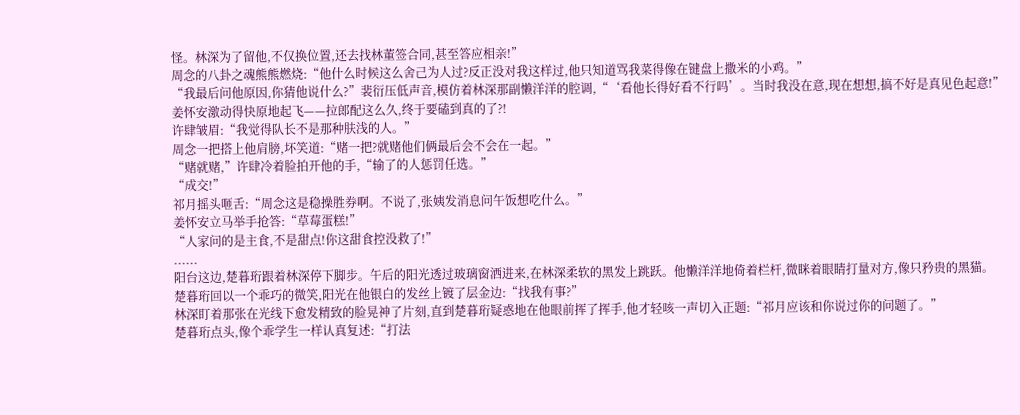怪。林深为了留他,不仅换位置,还去找林董签合同,甚至答应相亲!”
周念的八卦之魂熊熊燃烧:“他什么时候这么舍己为人过?反正没对我这样过,他只知道骂我菜得像在键盘上撒米的小鸡。”
“我最后问他原因,你猜他说什么?”裴衍压低声音,模仿着林深那副懒洋洋的腔调,“‘看他长得好看不行吗’。当时我没在意,现在想想,搞不好是真见色起意!”
姜怀安激动得快原地起飞——拉郎配这么久,终于要磕到真的了?!
许肆皱眉:“我觉得队长不是那种肤浅的人。”
周念一把搭上他肩膀,坏笑道:“赌一把?就赌他们俩最后会不会在一起。”
“赌就赌,”许肆冷着脸拍开他的手,“输了的人惩罚任选。”
“成交!”
祁月摇头咂舌:“周念这是稳操胜券啊。不说了,张姨发消息问午饭想吃什么。”
姜怀安立马举手抢答:“草莓蛋糕!”
“人家问的是主食,不是甜点!你这甜食控没救了!”
......
阳台这边,楚暮珩跟着林深停下脚步。午后的阳光透过玻璃窗洒进来,在林深柔软的黑发上跳跃。他懒洋洋地倚着栏杆,微眯着眼睛打量对方,像只矜贵的黑猫。
楚暮珩回以一个乖巧的微笑,阳光在他银白的发丝上镀了层金边:“找我有事?”
林深盯着那张在光线下愈发精致的脸晃神了片刻,直到楚暮珩疑惑地在他眼前挥了挥手,他才轻咳一声切入正题:“祁月应该和你说过你的问题了。”
楚暮珩点头,像个乖学生一样认真复述:“打法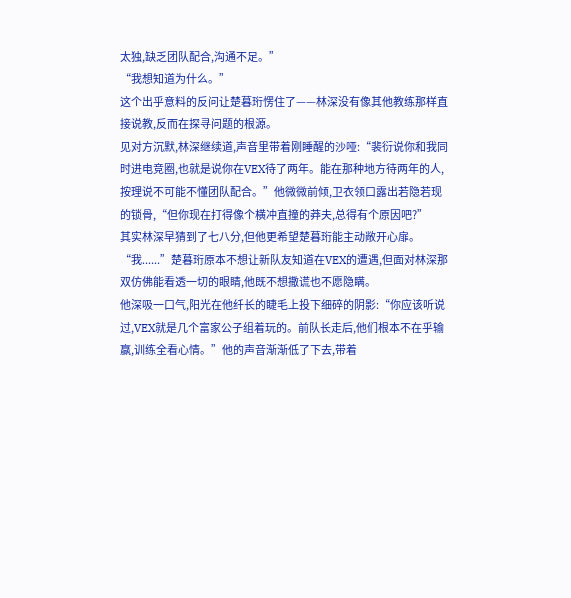太独,缺乏团队配合,沟通不足。”
“我想知道为什么。”
这个出乎意料的反问让楚暮珩愣住了——林深没有像其他教练那样直接说教,反而在探寻问题的根源。
见对方沉默,林深继续道,声音里带着刚睡醒的沙哑:“裴衍说你和我同时进电竞圈,也就是说你在VEX待了两年。能在那种地方待两年的人,按理说不可能不懂团队配合。”他微微前倾,卫衣领口露出若隐若现的锁骨,“但你现在打得像个横冲直撞的莽夫,总得有个原因吧?”
其实林深早猜到了七八分,但他更希望楚暮珩能主动敞开心扉。
“我......”楚暮珩原本不想让新队友知道在VEX的遭遇,但面对林深那双仿佛能看透一切的眼睛,他既不想撒谎也不愿隐瞒。
他深吸一口气,阳光在他纤长的睫毛上投下细碎的阴影:“你应该听说过,VEX就是几个富家公子组着玩的。前队长走后,他们根本不在乎输赢,训练全看心情。”他的声音渐渐低了下去,带着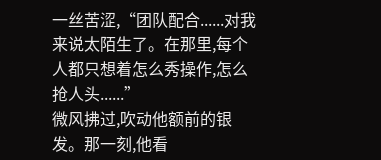一丝苦涩,“团队配合......对我来说太陌生了。在那里,每个人都只想着怎么秀操作,怎么抢人头......”
微风拂过,吹动他额前的银发。那一刻,他看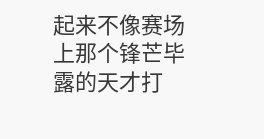起来不像赛场上那个锋芒毕露的天才打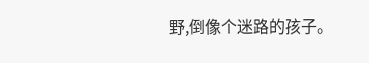野,倒像个迷路的孩子。